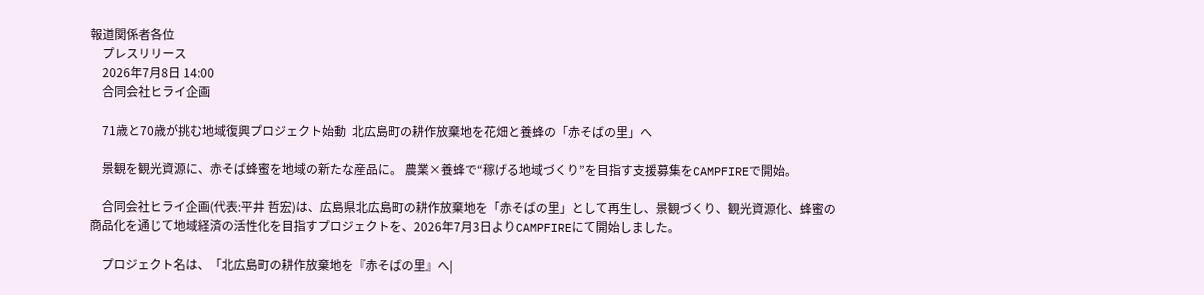報道関係者各位
    プレスリリース
    2026年7月8日 14:00
    合同会社ヒライ企画

    71歳と70歳が挑む地域復興プロジェクト始動  北広島町の耕作放棄地を花畑と養蜂の「赤そばの里」へ

    景観を観光資源に、赤そば蜂蜜を地域の新たな産品に。 農業×養蜂で“稼げる地域づくり”を目指す支援募集をCAMPFIREで開始。

    合同会社ヒライ企画(代表:平井 哲宏)は、広島県北広島町の耕作放棄地を「赤そばの里」として再生し、景観づくり、観光資源化、蜂蜜の商品化を通じて地域経済の活性化を目指すプロジェクトを、2026年7月3日よりCAMPFIREにて開始しました。

    プロジェクト名は、「北広島町の耕作放棄地を『赤そばの里』へ|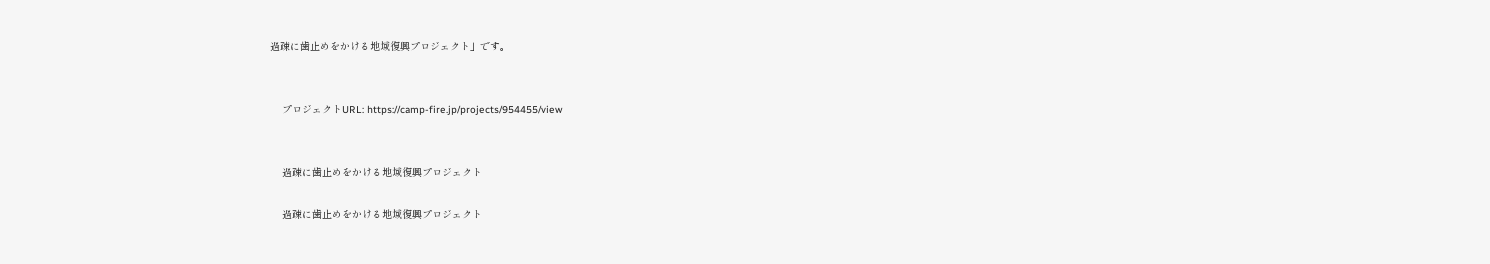過疎に歯止めをかける地域復興プロジェクト」です。


    プロジェクトURL: https://camp-fire.jp/projects/954455/view


    過疎に歯止めをかける地域復興プロジェクト

    過疎に歯止めをかける地域復興プロジェクト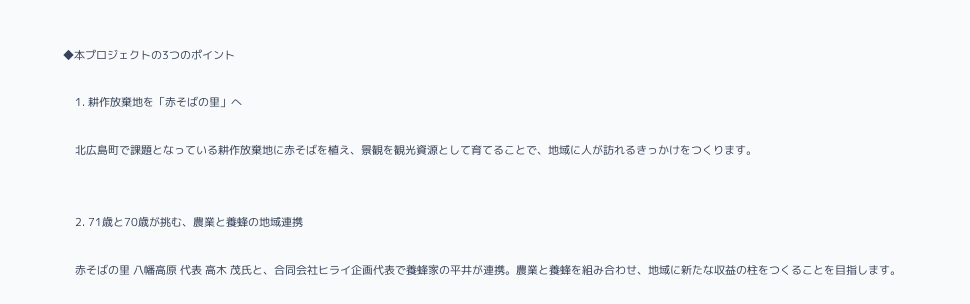◆本プロジェクトの3つのポイント

    1. 耕作放棄地を「赤そばの里」へ

    北広島町で課題となっている耕作放棄地に赤そばを植え、景観を観光資源として育てることで、地域に人が訪れるきっかけをつくります。


    2. 71歳と70歳が挑む、農業と養蜂の地域連携

    赤そばの里 八幡高原 代表 高木 茂氏と、合同会社ヒライ企画代表で養蜂家の平井が連携。農業と養蜂を組み合わせ、地域に新たな収益の柱をつくることを目指します。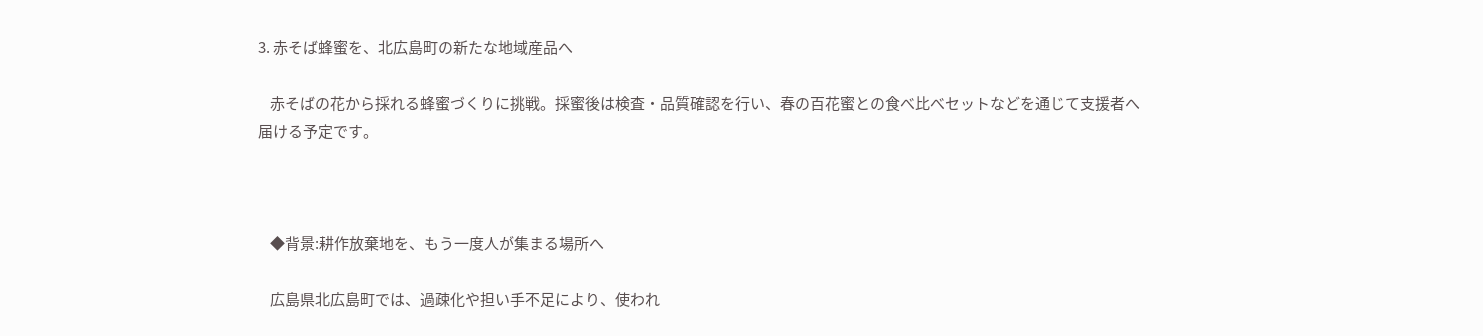3. 赤そば蜂蜜を、北広島町の新たな地域産品へ

    赤そばの花から採れる蜂蜜づくりに挑戦。採蜜後は検査・品質確認を行い、春の百花蜜との食べ比べセットなどを通じて支援者へ届ける予定です。



    ◆背景:耕作放棄地を、もう一度人が集まる場所へ

    広島県北広島町では、過疎化や担い手不足により、使われ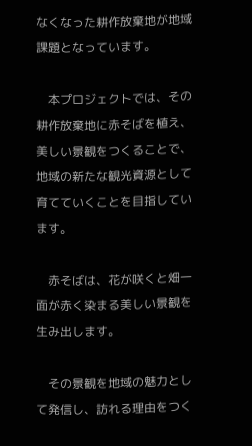なくなった耕作放棄地が地域課題となっています。

    本プロジェクトでは、その耕作放棄地に赤そばを植え、美しい景観をつくることで、地域の新たな観光資源として育てていくことを目指しています。

    赤そばは、花が咲くと畑一面が赤く染まる美しい景観を生み出します。

    その景観を地域の魅力として発信し、訪れる理由をつく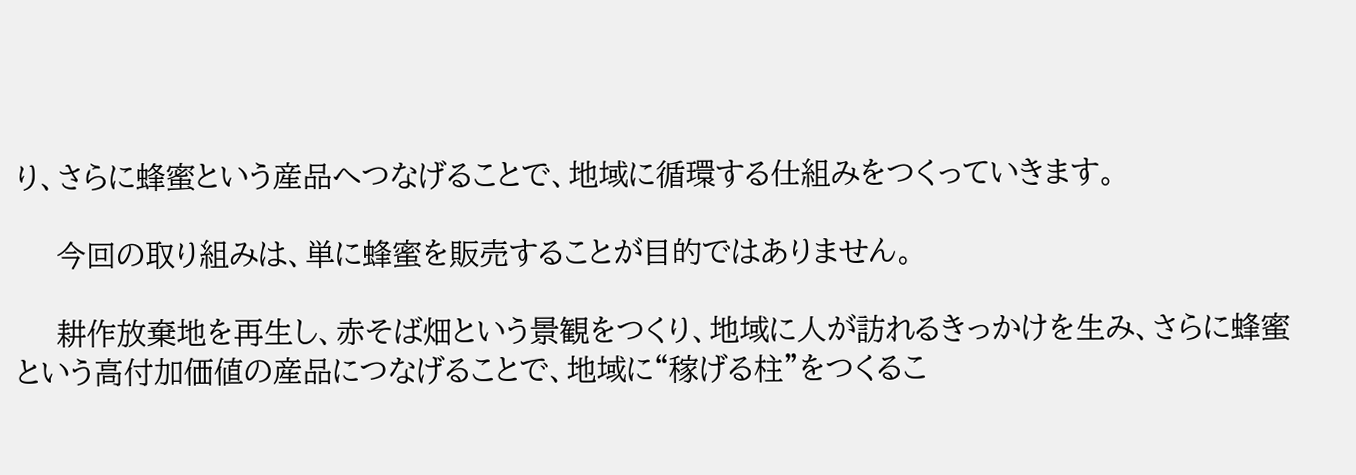り、さらに蜂蜜という産品へつなげることで、地域に循環する仕組みをつくっていきます。

    今回の取り組みは、単に蜂蜜を販売することが目的ではありません。

    耕作放棄地を再生し、赤そば畑という景観をつくり、地域に人が訪れるきっかけを生み、さらに蜂蜜という高付加価値の産品につなげることで、地域に“稼げる柱”をつくるこ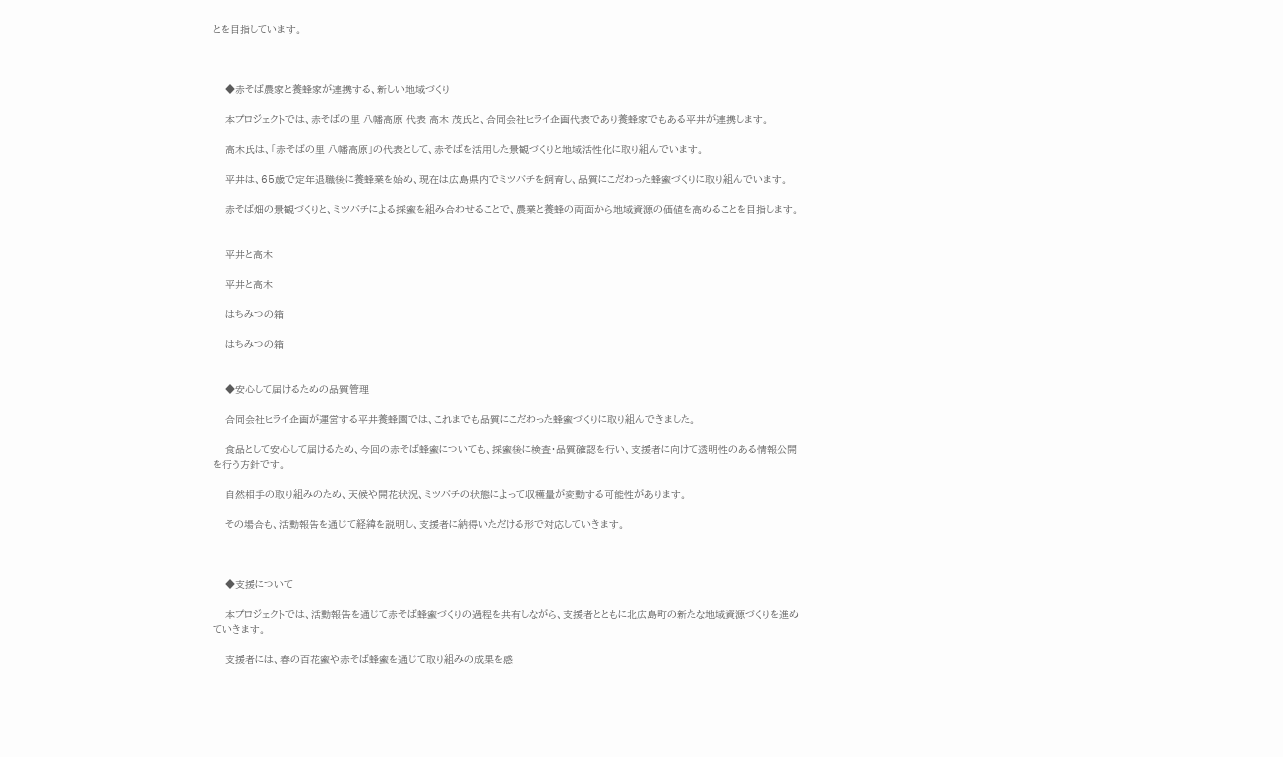とを目指しています。



    ◆赤そば農家と養蜂家が連携する、新しい地域づくり

    本プロジェクトでは、赤そばの里 八幡高原 代表 高木 茂氏と、合同会社ヒライ企画代表であり養蜂家でもある平井が連携します。

    高木氏は、「赤そばの里 八幡高原」の代表として、赤そばを活用した景観づくりと地域活性化に取り組んでいます。

    平井は、65歳で定年退職後に養蜂業を始め、現在は広島県内でミツバチを飼育し、品質にこだわった蜂蜜づくりに取り組んでいます。

    赤そば畑の景観づくりと、ミツバチによる採蜜を組み合わせることで、農業と養蜂の両面から地域資源の価値を高めることを目指します。


    平井と高木

    平井と高木

    はちみつの箱

    はちみつの箱


    ◆安心して届けるための品質管理

    合同会社ヒライ企画が運営する平井養蜂園では、これまでも品質にこだわった蜂蜜づくりに取り組んできました。

    食品として安心して届けるため、今回の赤そば蜂蜜についても、採蜜後に検査・品質確認を行い、支援者に向けて透明性のある情報公開を行う方針です。

    自然相手の取り組みのため、天候や開花状況、ミツバチの状態によって収穫量が変動する可能性があります。

    その場合も、活動報告を通じて経緯を説明し、支援者に納得いただける形で対応していきます。



    ◆支援について

    本プロジェクトでは、活動報告を通じて赤そば蜂蜜づくりの過程を共有しながら、支援者とともに北広島町の新たな地域資源づくりを進めていきます。

    支援者には、春の百花蜜や赤そば蜂蜜を通じて取り組みの成果を感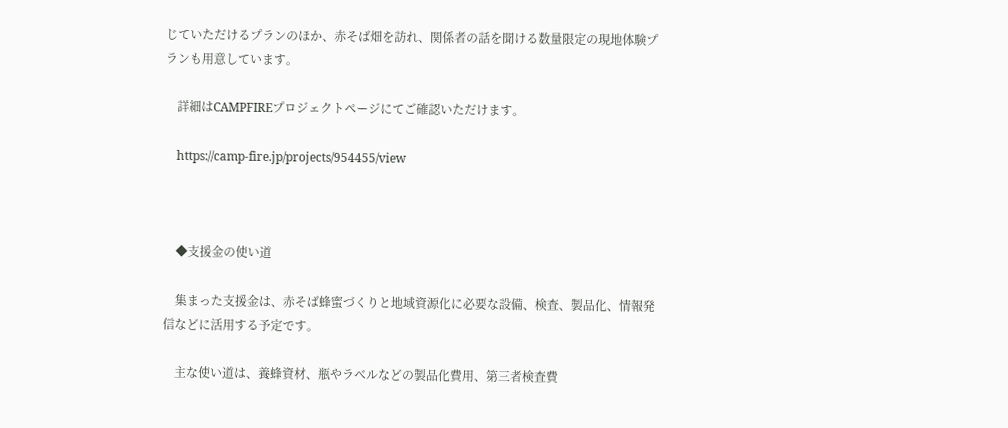じていただけるプランのほか、赤そば畑を訪れ、関係者の話を聞ける数量限定の現地体験プランも用意しています。

    詳細はCAMPFIREプロジェクトページにてご確認いただけます。

    https://camp-fire.jp/projects/954455/view



    ◆支援金の使い道

    集まった支援金は、赤そば蜂蜜づくりと地域資源化に必要な設備、検査、製品化、情報発信などに活用する予定です。

    主な使い道は、養蜂資材、瓶やラベルなどの製品化費用、第三者検査費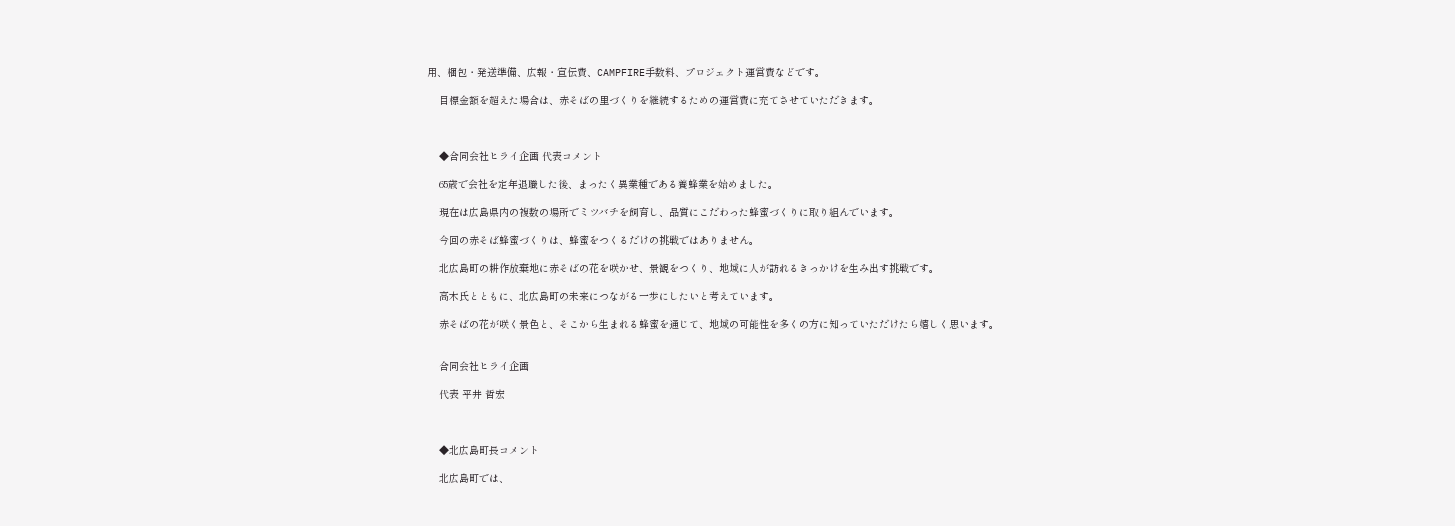用、梱包・発送準備、広報・宣伝費、CAMPFIRE手数料、プロジェクト運営費などです。

    目標金額を超えた場合は、赤そばの里づくりを継続するための運営費に充てさせていただきます。



    ◆合同会社ヒライ企画 代表コメント

    65歳で会社を定年退職した後、まったく異業種である養蜂業を始めました。

    現在は広島県内の複数の場所でミツバチを飼育し、品質にこだわった蜂蜜づくりに取り組んでいます。

    今回の赤そば蜂蜜づくりは、蜂蜜をつくるだけの挑戦ではありません。

    北広島町の耕作放棄地に赤そばの花を咲かせ、景観をつくり、地域に人が訪れるきっかけを生み出す挑戦です。

    高木氏とともに、北広島町の未来につながる一歩にしたいと考えています。

    赤そばの花が咲く景色と、そこから生まれる蜂蜜を通じて、地域の可能性を多くの方に知っていただけたら嬉しく思います。


    合同会社ヒライ企画

    代表 平井 哲宏



    ◆北広島町長コメント

    北広島町では、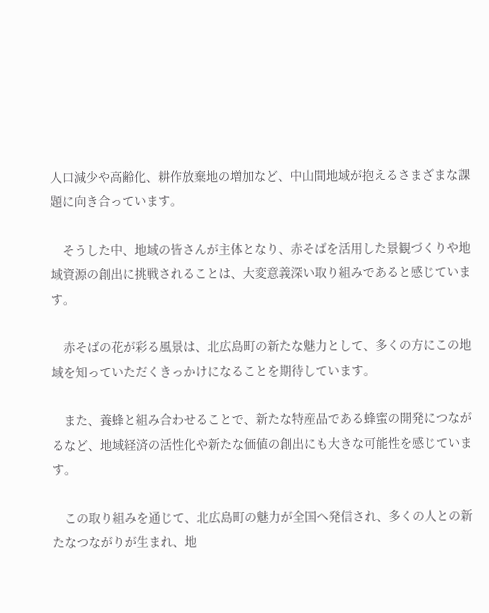人口減少や高齢化、耕作放棄地の増加など、中山間地域が抱えるさまざまな課題に向き合っています。

    そうした中、地域の皆さんが主体となり、赤そばを活用した景観づくりや地域資源の創出に挑戦されることは、大変意義深い取り組みであると感じています。

    赤そばの花が彩る風景は、北広島町の新たな魅力として、多くの方にこの地域を知っていただくきっかけになることを期待しています。

    また、養蜂と組み合わせることで、新たな特産品である蜂蜜の開発につながるなど、地域経済の活性化や新たな価値の創出にも大きな可能性を感じています。

    この取り組みを通じて、北広島町の魅力が全国へ発信され、多くの人との新たなつながりが生まれ、地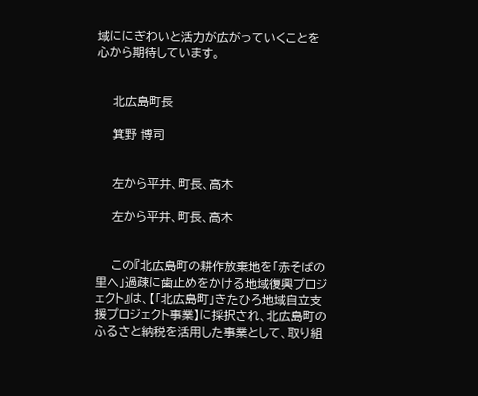域ににぎわいと活力が広がっていくことを心から期待しています。


    北広島町長

    箕野 博司


    左から平井、町長、高木

    左から平井、町長、高木


    この『北広島町の耕作放棄地を「赤そばの里へ」過疎に歯止めをかける地域復興プロジェクト』は、【「北広島町」きたひろ地域自立支援プロジェクト事業】に採択され、北広島町のふるさと納税を活用した事業として、取り組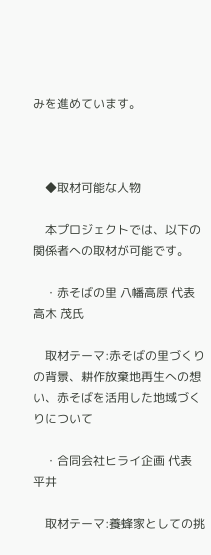みを進めています。



    ◆取材可能な人物

    本プロジェクトでは、以下の関係者への取材が可能です。

    ・赤そばの里 八幡高原 代表 高木 茂氏

    取材テーマ:赤そばの里づくりの背景、耕作放棄地再生への想い、赤そばを活用した地域づくりについて

    ・合同会社ヒライ企画 代表 平井

    取材テーマ:養蜂家としての挑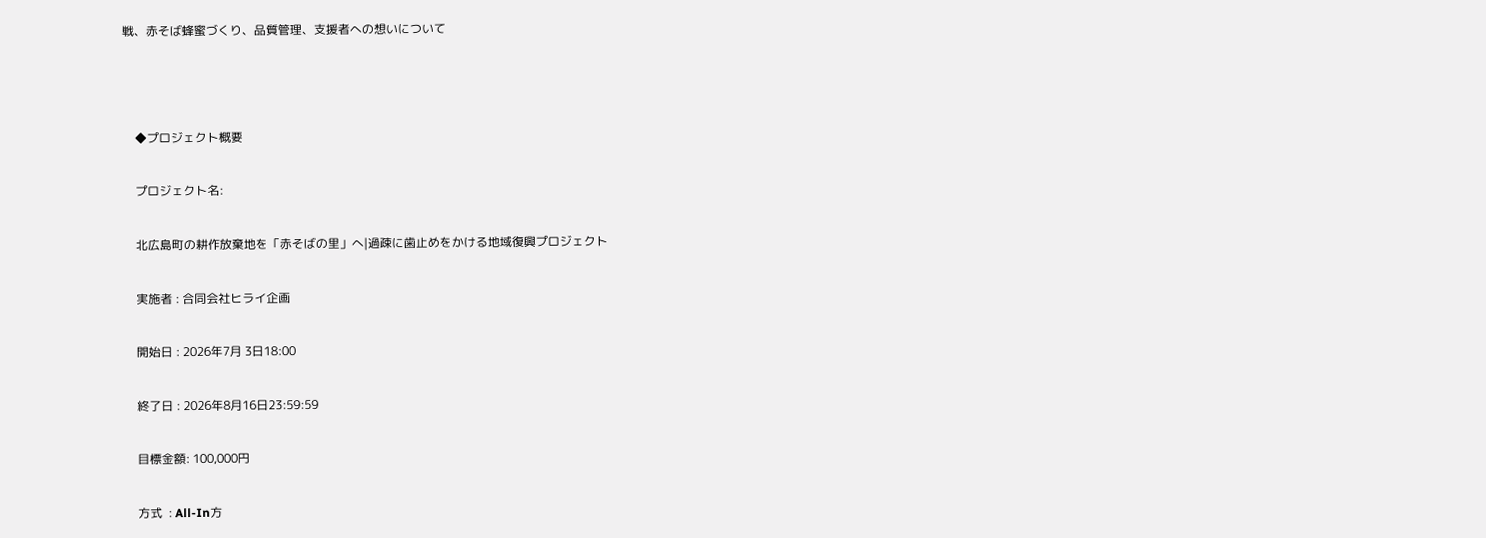戦、赤そば蜂蜜づくり、品質管理、支援者への想いについて



    ◆プロジェクト概要

    プロジェクト名:

    北広島町の耕作放棄地を「赤そばの里」へ|過疎に歯止めをかける地域復興プロジェクト

    実施者 : 合同会社ヒライ企画

    開始日 : 2026年7月 3日18:00

    終了日 : 2026年8月16日23:59:59

    目標金額: 100,000円

    方式  : All-In方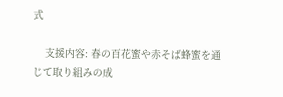式

    支援内容: 春の百花蜜や赤そば蜂蜜を通じて取り組みの成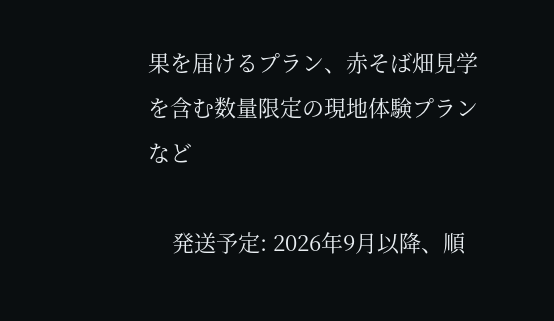果を届けるプラン、赤そば畑見学を含む数量限定の現地体験プランなど

    発送予定: 2026年9月以降、順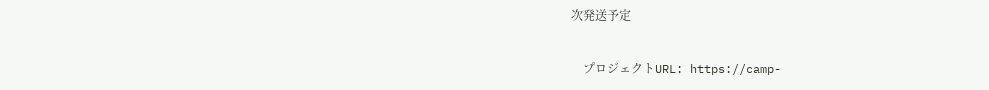次発送予定

    プロジェクトURL: https://camp-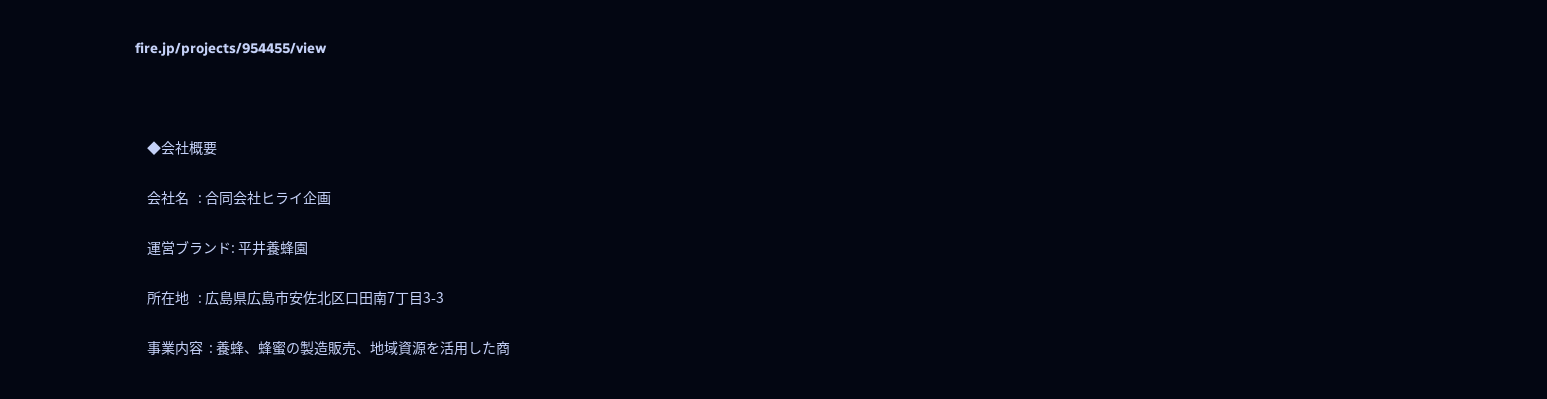fire.jp/projects/954455/view



    ◆会社概要

    会社名   : 合同会社ヒライ企画

    運営ブランド: 平井養蜂園

    所在地   : 広島県広島市安佐北区口田南7丁目3-3

    事業内容  : 養蜂、蜂蜜の製造販売、地域資源を活用した商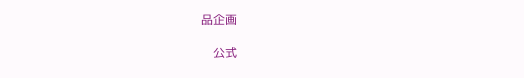品企画

    公式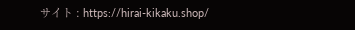サイト : https://hirai-kikaku.shop/